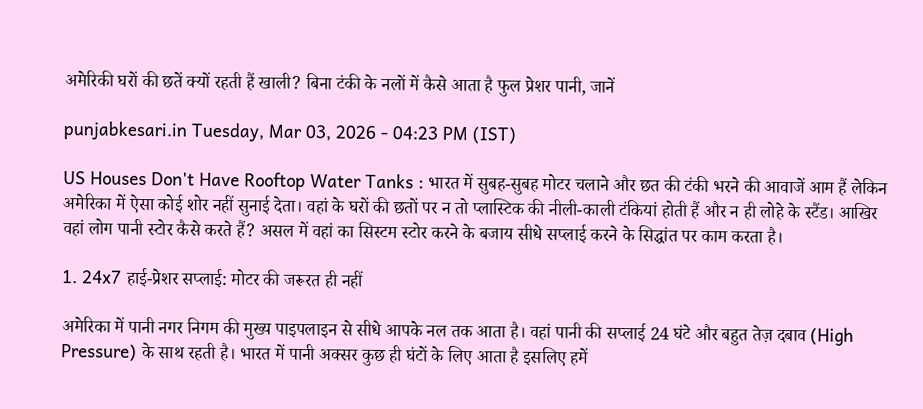अमेरिकी घरों की छतें क्यों रहती हैं खाली? बिना टंकी के नलों में कैसे आता है फुल प्रेशर पानी, जानें

punjabkesari.in Tuesday, Mar 03, 2026 - 04:23 PM (IST)

US Houses Don't Have Rooftop Water Tanks : भारत में सुबह-सुबह मोटर चलाने और छत की टंकी भरने की आवाजें आम हैं लेकिन अमेरिका में ऐसा कोई शोर नहीं सुनाई देता। वहां के घरों की छतों पर न तो प्लास्टिक की नीली-काली टंकियां होती हैं और न ही लोहे के स्टैंड। आखिर वहां लोग पानी स्टोर कैसे करते हैं? असल में वहां का सिस्टम स्टोर करने के बजाय सीधे सप्लाई करने के सिद्धांत पर काम करता है।

1. 24x7 हाई-प्रेशर सप्लाई: मोटर की जरूरत ही नहीं

अमेरिका में पानी नगर निगम की मुख्य पाइपलाइन से सीधे आपके नल तक आता है। वहां पानी की सप्लाई 24 घंटे और बहुत तेज़ दबाव (High Pressure) के साथ रहती है। भारत में पानी अक्सर कुछ ही घंटों के लिए आता है इसलिए हमें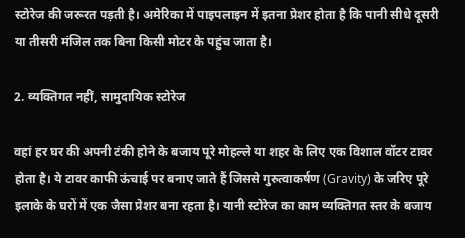स्टोरेज की जरूरत पड़ती है। अमेरिका में पाइपलाइन में इतना प्रेशर होता है कि पानी सीधे दूसरी या तीसरी मंजिल तक बिना किसी मोटर के पहुंच जाता है।

2. व्यक्तिगत नहीं, सामुदायिक स्टोरेज

वहां हर घर की अपनी टंकी होने के बजाय पूरे मोहल्ले या शहर के लिए एक विशाल वॉटर टावर होता है। ये टावर काफी ऊंचाई पर बनाए जाते हैं जिससे गुरुत्वाकर्षण (Gravity) के जरिए पूरे इलाके के घरों में एक जैसा प्रेशर बना रहता है। यानी स्टोरेज का काम व्यक्तिगत स्तर के बजाय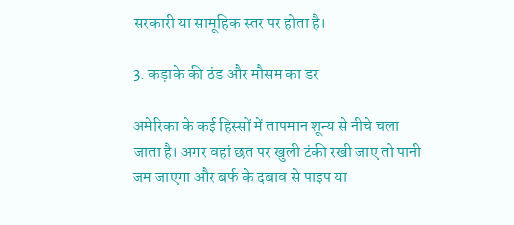सरकारी या सामूहिक स्तर पर होता है।

3. कड़ाके की ठंड और मौसम का डर

अमेरिका के कई हिस्सों में तापमान शून्य से नीचे चला जाता है। अगर वहां छत पर खुली टंकी रखी जाए तो पानी जम जाएगा और बर्फ के दबाव से पाइप या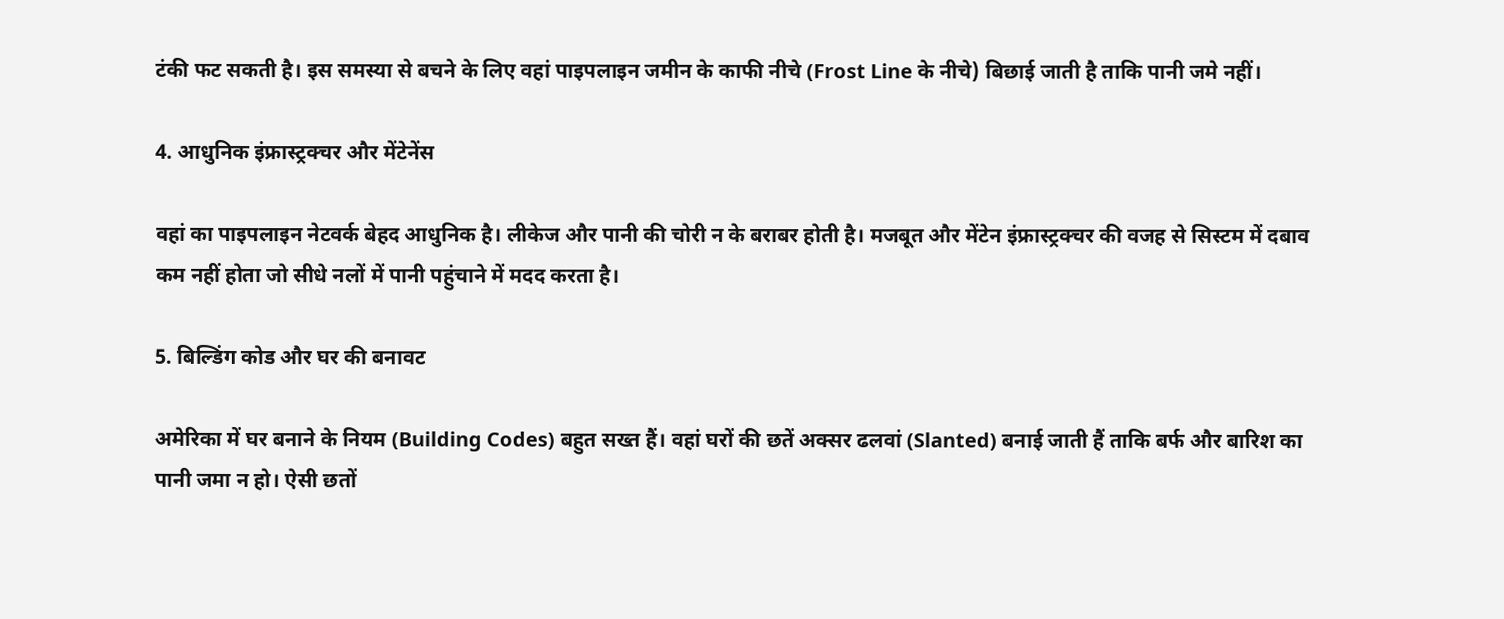टंकी फट सकती है। इस समस्या से बचने के लिए वहां पाइपलाइन जमीन के काफी नीचे (Frost Line के नीचे) बिछाई जाती है ताकि पानी जमे नहीं।

4. आधुनिक इंफ्रास्ट्रक्चर और मेंटेनेंस

वहां का पाइपलाइन नेटवर्क बेहद आधुनिक है। लीकेज और पानी की चोरी न के बराबर होती है। मजबूत और मेंटेन इंफ्रास्ट्रक्चर की वजह से सिस्टम में दबाव कम नहीं होता जो सीधे नलों में पानी पहुंचाने में मदद करता है।

5. बिल्डिंग कोड और घर की बनावट

अमेरिका में घर बनाने के नियम (Building Codes) बहुत सख्त हैं। वहां घरों की छतें अक्सर ढलवां (Slanted) बनाई जाती हैं ताकि बर्फ और बारिश का पानी जमा न हो। ऐसी छतों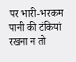पर भारी-भरकम पानी की टंकियां रखना न तो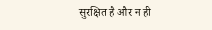सुरक्षित है और न ही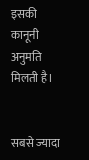इसकी कानूनी अनुमति मिलती है।


सबसे ज्यादा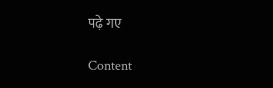पढ़े गए

Content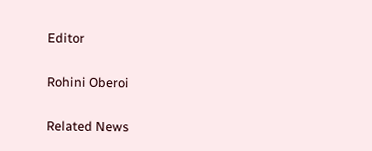Editor

Rohini Oberoi

Related News